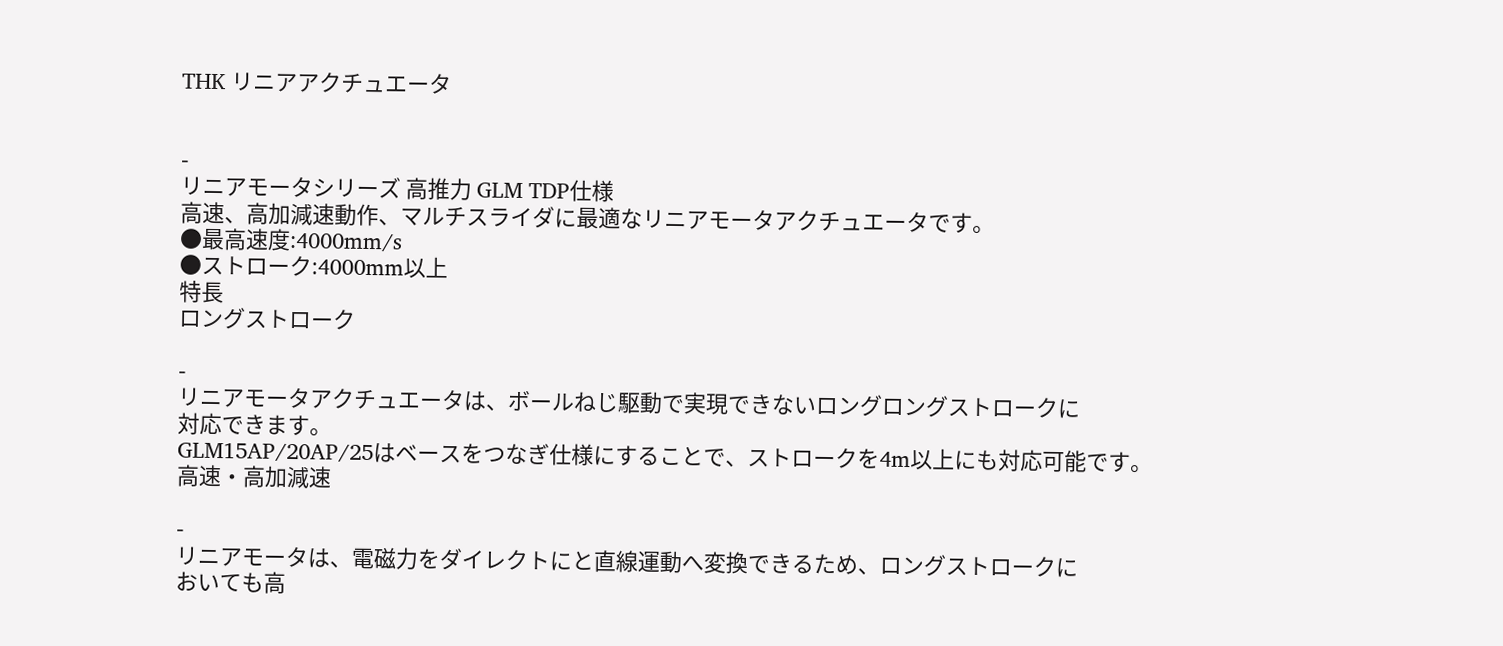THK リニアアクチュエータ


-
リニアモータシリーズ 高推力 GLM TDP仕様
高速、高加減速動作、マルチスライダに最適なリニアモータアクチュエータです。
●最高速度:4000mm/s
●ストローク:4000mm以上
特長
ロングストローク

-
リニアモータアクチュエータは、ボールねじ駆動で実現できないロングロングストロークに
対応できます。
GLM15AP/20AP/25はベースをつなぎ仕様にすることで、ストロークを4m以上にも対応可能です。
高速・高加減速

-
リニアモータは、電磁力をダイレクトにと直線運動へ変換できるため、ロングストロークに
おいても高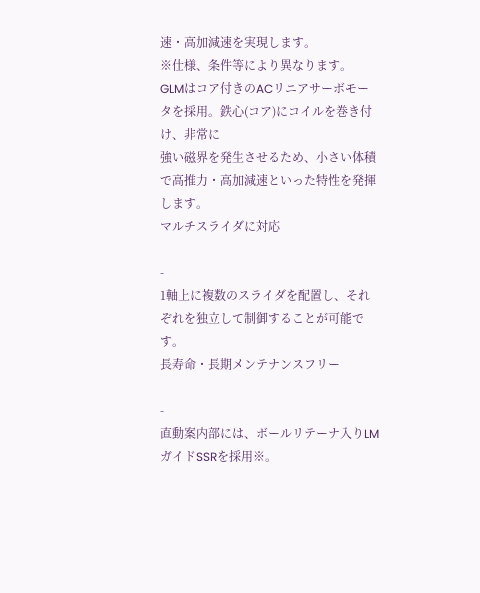速・高加減速を実現します。
※仕様、条件等により異なります。
GLMはコア付きのACリニアサーボモータを採用。鉄心(コア)にコイルを巻き付け、非常に
強い磁界を発生させるため、小さい体積で高推力・高加減速といった特性を発揮します。
マルチスライダに対応

-
1軸上に複数のスライダを配置し、それぞれを独立して制御することが可能です。
長寿命・長期メンテナンスフリー

-
直動案内部には、ボールリテーナ入りLMガイドSSRを採用※。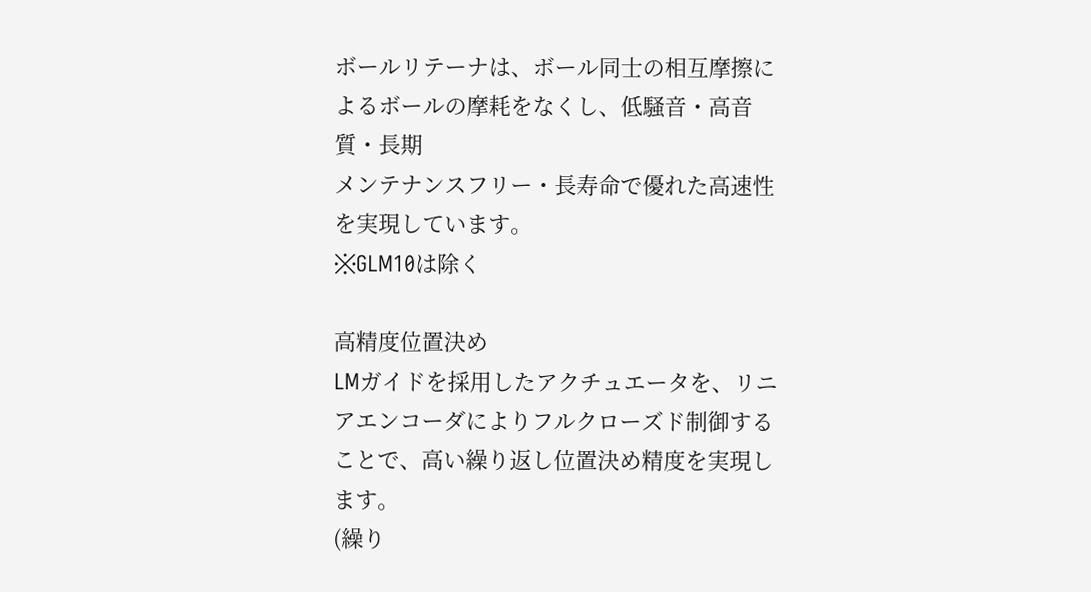ボールリテーナは、ボール同士の相互摩擦によるボールの摩耗をなくし、低騒音・高音質・長期
メンテナンスフリー・長寿命で優れた高速性を実現しています。
※GLM10は除く

高精度位置決め
LMガイドを採用したアクチュエータを、リニアエンコーダによりフルクローズド制御することで、高い繰り返し位置決め精度を実現します。
(繰り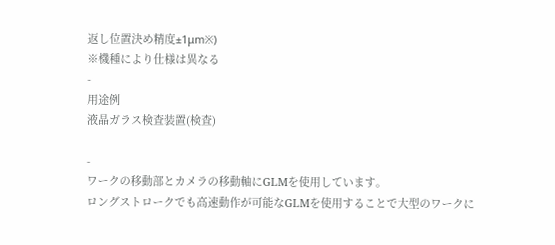返し位置決め精度±1μm※)
※機種により仕様は異なる
-
用途例
液晶ガラス検査装置(検査)

-
ワークの移動部とカメラの移動軸にGLMを使用しています。
ロングストロークでも高速動作が可能なGLMを使用することで大型のワークに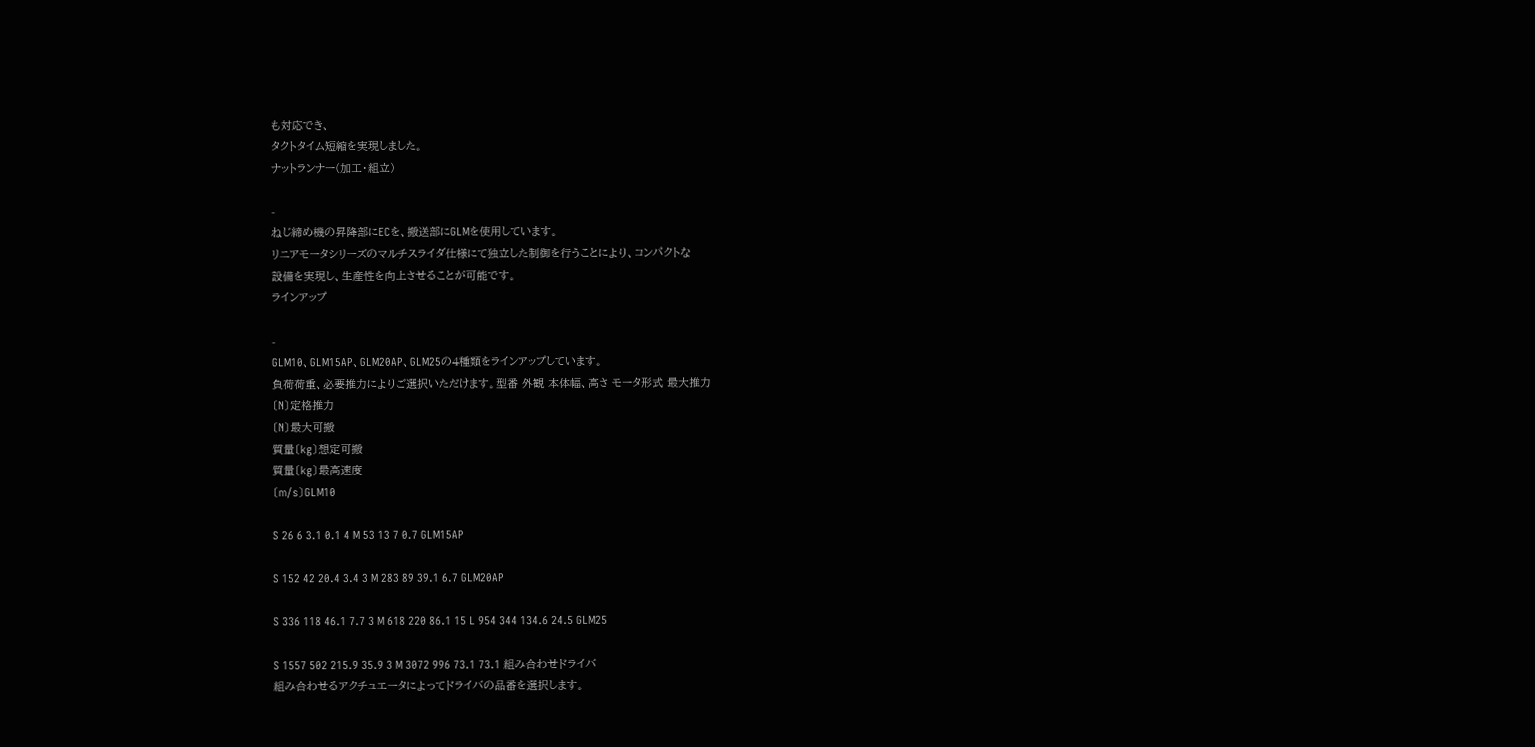も対応でき、
タクトタイム短縮を実現しました。
ナットランナー(加工・組立)

-
ねじ締め機の昇降部にECを、搬送部にGLMを使用しています。
リニアモータシリーズのマルチスライダ仕様にて独立した制御を行うことにより、コンパクトな
設備を実現し、生産性を向上させることが可能です。
ラインアップ

-
GLM10、GLM15AP、GLM20AP、GLM25の4種類をラインアップしています。
負荷荷重、必要推力によりご選択いただけます。型番 外観 本体幅、高さ モータ形式 最大推力
〔N〕定格推力
〔N〕最大可搬
質量〔kg〕想定可搬
質量〔kg〕最高速度
〔m/s〕GLM10

S 26 6 3.1 0.1 4 M 53 13 7 0.7 GLM15AP

S 152 42 20.4 3.4 3 M 283 89 39.1 6.7 GLM20AP

S 336 118 46.1 7.7 3 M 618 220 86.1 15 L 954 344 134.6 24.5 GLM25

S 1557 502 215.9 35.9 3 M 3072 996 73.1 73.1 組み合わせドライバ
組み合わせるアクチュエータによってドライバの品番を選択します。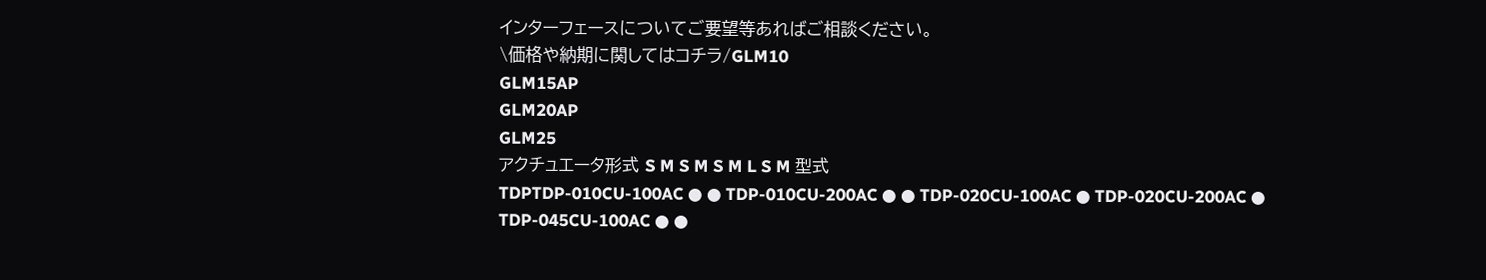インターフェースについてご要望等あればご相談ください。
\価格や納期に関してはコチラ/GLM10
GLM15AP
GLM20AP
GLM25
アクチュエータ形式 S M S M S M L S M 型式
TDPTDP-010CU-100AC ● ● TDP-010CU-200AC ● ● TDP-020CU-100AC ● TDP-020CU-200AC ● TDP-045CU-100AC ● ●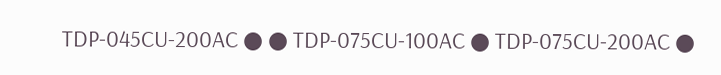TDP-045CU-200AC ● ● TDP-075CU-100AC ● TDP-075CU-200AC ●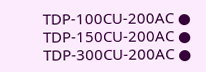TDP-100CU-200AC ● TDP-150CU-200AC ● TDP-300CU-200AC ●